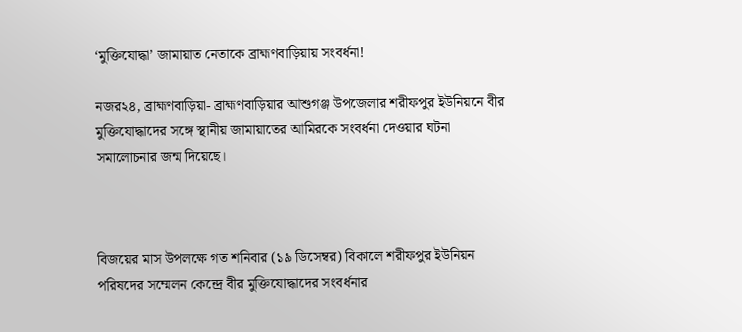‘মুক্তিযোদ্ধা’ জামায়াত নেতাকে ব্রাহ্মণবাড়িয়ায় সংবর্ধনা!

নজর২৪, ব্রাহ্মণবাড়িয়া- ব্রাহ্মণবাড়িয়ার আশুগঞ্জ উপজেলার শরীফপুর ইউনিয়নে বীর মুক্তিযোদ্ধাদের সঙ্গে স্থানীয় জামায়াতের আমিরকে সংবর্ধনা দেওয়ার ঘটনা সমালোচনার জন্ম দিয়েছে।



বিজয়ের মাস উপলক্ষে গত শনিবার (১৯ ডিসেম্বর) বিকালে শরীফপুর ইউনিয়ন পরিষদের সম্মেলন কেন্দ্রে বীর মুক্তিযোদ্ধাদের সংবর্ধনার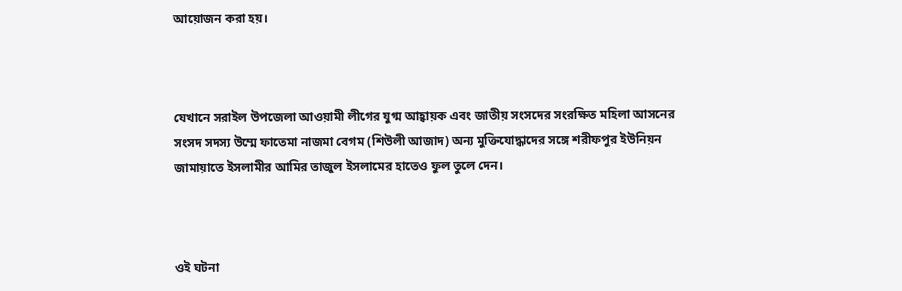আয়োজন করা হয়।



যেখানে সরাইল উপজেলা আওয়ামী লীগের যুগ্ম আহ্বায়ক এবং জাতীয় সংসদের সংরক্ষিত মহিলা আসনের সংসদ সদস্য উম্মে ফাতেমা নাজমা বেগম (শিউলী আজাদ) অন্য মুক্তিযোদ্ধাদের সঙ্গে শরীফপুর ইউনিয়ন জামায়াতে ইসলামীর আমির তাজুল ইসলামের হাতেও ফুল তুলে দেন।



ওই ঘটনা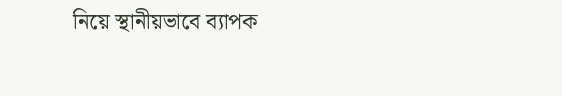নিয়ে স্থানীয়ভাবে ব্যাপক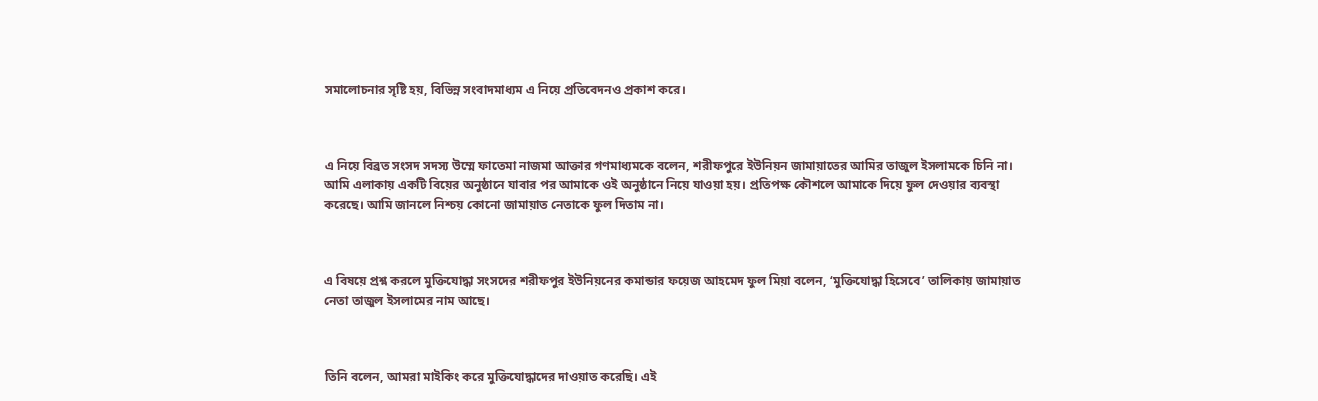সমালোচনার সৃষ্টি হয়, বিভিন্ন সংবাদমাধ্যম এ নিয়ে প্রতিবেদনও প্রকাশ করে।



এ নিয়ে বিব্রত সংসদ সদস্য উম্মে ফাতেমা নাজমা আক্তার গণমাধ্যমকে বলেন, শরীফপুরে ইউনিয়ন জামায়াতের আমির তাজুল ইসলামকে চিনি না। আমি এলাকায় একটি বিয়ের অনুষ্ঠানে যাবার পর আমাকে ওই অনুষ্ঠানে নিয়ে যাওয়া হয়। প্রতিপক্ষ কৌশলে আমাকে দিয়ে ফুল দেওয়ার ব্যবস্থা করেছে। আমি জানলে নিশ্চয় কোনো জামায়াত নেতাকে ফুল দিতাম না।



এ বিষয়ে প্রশ্ন করলে মুক্তিযোদ্ধা সংসদের শরীফপুর ইউনিয়নের কমান্ডার ফয়েজ আহমেদ ফুল মিয়া বলেন, ‘মুক্তিযোদ্ধা হিসেবে’ তালিকায় জামায়াত নেতা তাজুল ইসলামের নাম আছে।



তিনি বলেন, আমরা মাইকিং করে মুক্তিযোদ্ধাদের দাওয়াত করেছি। এই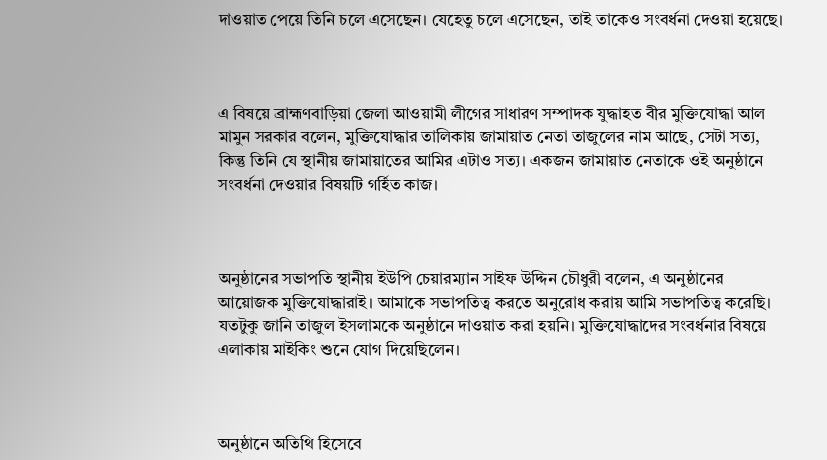দাওয়াত পেয়ে তিনি চলে এসেছেন। যেহেতু চলে এসেছেন, তাই তাকেও সংবর্ধনা দেওয়া হয়েছে।



এ বিষয়ে ব্রাহ্মণবাড়িয়া জেলা আওয়ামী লীগের সাধারণ সম্পাদক যুদ্ধাহত বীর মুক্তিযোদ্ধা আল মামুন সরকার বলেন, মুক্তিযোদ্ধার তালিকায় জামায়াত নেতা তাজুলের নাম আছে, সেটা সত্য, কিন্তু তিনি যে স্থানীয় জামায়াতের আমির এটাও সত্য। একজন জামায়াত নেতাকে ওই অনুষ্ঠানে সংবর্ধনা দেওয়ার বিষয়টি গর্হিত কাজ।



অনুষ্ঠানের সভাপতি স্থানীয় ইউপি চেয়ারম্যান সাইফ উদ্দিন চৌধুরী বলেন, এ অনুষ্ঠানের আয়োজক মুক্তিযোদ্ধারাই। আমাকে সভাপতিত্ব করতে অনুরোধ করায় আমি সভাপতিত্ব করেছি। যতটুকু জানি তাজুল ইসলামকে অনুষ্ঠানে দাওয়াত করা হয়নি। মুক্তিযোদ্ধাদের সংবর্ধনার বিষয়ে এলাকায় মাইকিং শুনে যোগ দিয়েছিলেন।



অনুষ্ঠানে অতিথি হিসেবে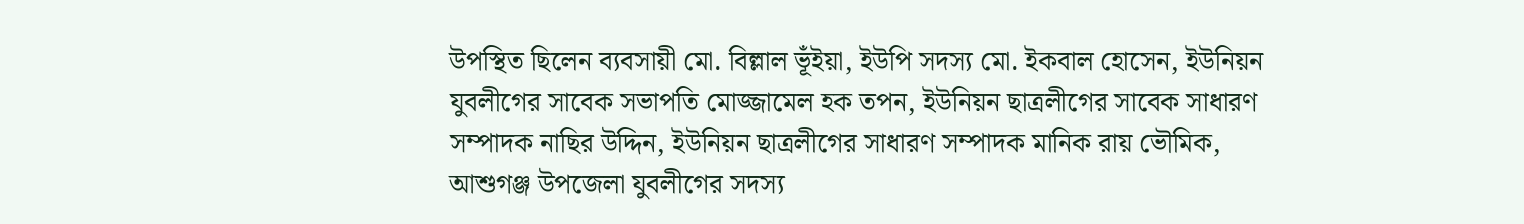উপস্থিত ছিলেন ব্যবসায়ী মো. বিল্লাল ভূঁইয়া, ইউপি সদস্য মো. ইকবাল হোসেন, ইউনিয়ন যুবলীগের সাবেক সভাপতি মোজ্জামেল হক তপন, ইউনিয়ন ছাত্রলীগের সাবেক সাধারণ সম্পাদক নাছির উদ্দিন, ইউনিয়ন ছাত্রলীগের সাধারণ সম্পাদক মানিক রায় ভৌমিক, আশুগঞ্জ উপজেলা যুবলীগের সদস্য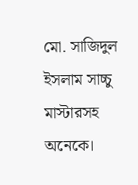মো. সাজিদুল ইসলাম সাচ্চু মাস্টারসহ অনেকে।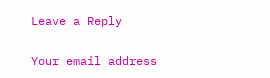Leave a Reply

Your email address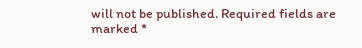will not be published. Required fields are marked *